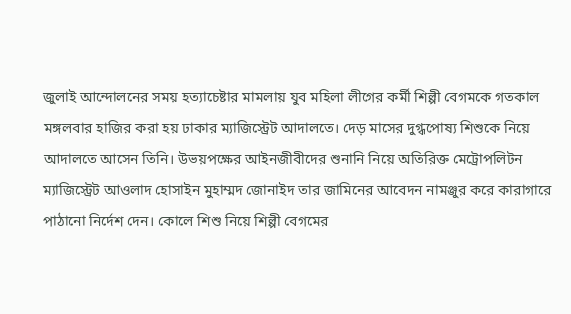জুলাই আন্দোলনের সময় হত্যাচেষ্টার মামলায় যুব মহিলা লীগের কর্মী শিল্পী বেগমকে গতকাল মঙ্গলবার হাজির করা হয় ঢাকার ম্যাজিস্ট্রেট আদালতে। দেড় মাসের দুগ্ধপোষ্য শিশুকে নিয়ে আদালতে আসেন তিনি। উভয়পক্ষের আইনজীবীদের শুনানি নিয়ে অতিরিক্ত মেট্রোপলিটন ম্যাজিস্ট্রেট আওলাদ হোসাইন মুহাম্মদ জোনাইদ তার জামিনের আবেদন নামঞ্জুর করে কারাগারে পাঠানো নির্দেশ দেন। কোলে শিশু নিয়ে শিল্পী বেগমের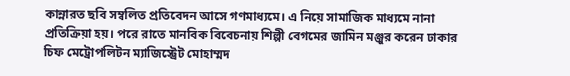কান্নারত ছবি সম্বলিত প্রতিবেদন আসে গণমাধ্যমে। এ নিয়ে সামাজিক মাধ্যমে নানা প্রতিক্রিয়া হয়। পরে রাতে মানবিক বিবেচনায় শিল্পী বেগমের জামিন মঞ্জুর করেন ঢাকার চিফ মেট্রোপলিটন ম্যাজিস্ট্রেট মোহাম্মদ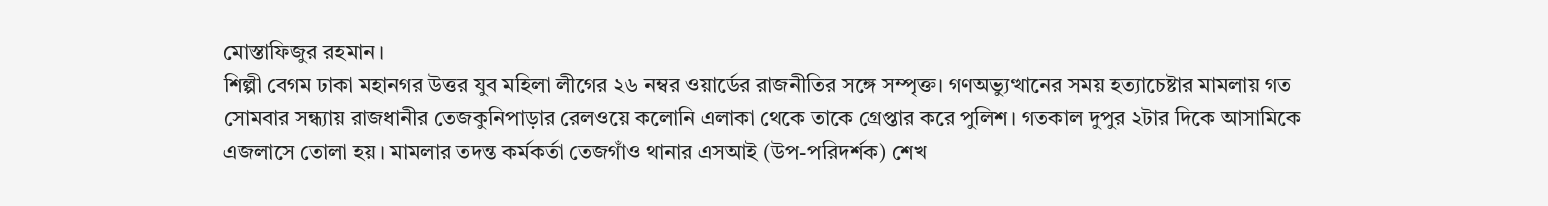মোস্তাফিজুর রহমান।
শিল্পী বেগম ঢাকা মহানগর উত্তর যুব মহিলা লীগের ২৬ নম্বর ওয়ার্ডের রাজনীতির সঙ্গে সম্পৃক্ত। গণঅভ্যুত্থানের সময় হত্যাচেষ্টার মামলায় গত সোমবার সন্ধ্যায় রাজধানীর তেজকুনিপাড়ার রেলওয়ে কলোনি এলাকা থেকে তাকে গ্রেপ্তার করে পুলিশ। গতকাল দুপুর ২টার দিকে আসামিকে এজলাসে তোলা হয়। মামলার তদন্ত কর্মকর্তা তেজগাঁও থানার এসআই (উপ-পরিদর্শক) শেখ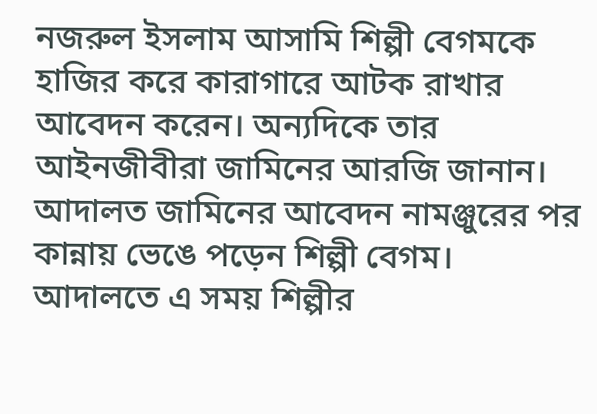নজরুল ইসলাম আসামি শিল্পী বেগমকে হাজির করে কারাগারে আটক রাখার আবেদন করেন। অন্যদিকে তার আইনজীবীরা জামিনের আরজি জানান। আদালত জামিনের আবেদন নামঞ্জুরের পর কান্নায় ভেঙে পড়েন শিল্পী বেগম।
আদালতে এ সময় শিল্পীর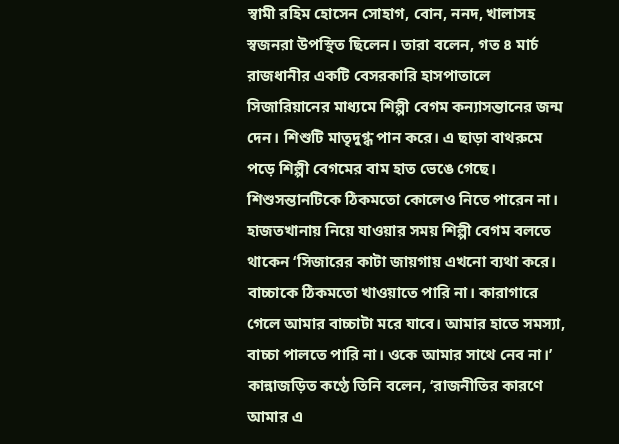স্বামী রহিম হোসেন সোহাগ, বোন, ননদ, খালাসহ স্বজনরা উপস্থিত ছিলেন। তারা বলেন, গত ৪ মার্চ রাজধানীর একটি বেসরকারি হাসপাতালে সিজারিয়ানের মাধ্যমে শিল্পী বেগম কন্যাসন্তানের জন্ম দেন। শিশুটি মাতৃদুগ্ধ পান করে। এ ছাড়া বাথরুমে পড়ে শিল্পী বেগমের বাম হাত ভেঙে গেছে। শিশুসন্তানটিকে ঠিকমতো কোলেও নিতে পারেন না।
হাজতখানায় নিয়ে যাওয়ার সময় শিল্পী বেগম বলতে থাকেন ‘সিজারের কাটা জায়গায় এখনো ব্যথা করে। বাচ্চাকে ঠিকমতো খাওয়াতে পারি না। কারাগারে গেলে আমার বাচ্চাটা মরে যাবে। আমার হাতে সমস্যা, বাচ্চা পালতে পারি না। ওকে আমার সাথে নেব না।’ কান্নাজড়িত কণ্ঠে তিনি বলেন, ‘রাজনীতির কারণে আমার এ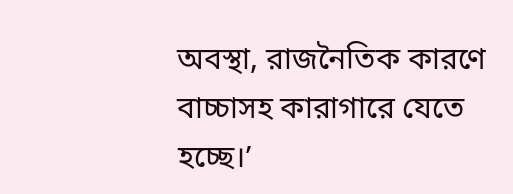অবস্থা, রাজনৈতিক কারণে বাচ্চাসহ কারাগারে যেতে হচ্ছে।’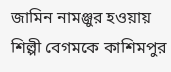জামিন নামঞ্জুর হওয়ায় শিল্পী বেগমকে কাশিমপুর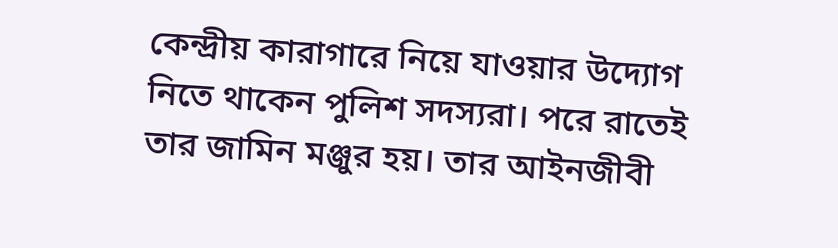কেন্দ্রীয় কারাগারে নিয়ে যাওয়ার উদ্যোগ নিতে থাকেন পুলিশ সদস্যরা। পরে রাতেই তার জামিন মঞ্জুর হয়। তার আইনজীবী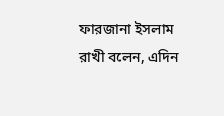ফারজানা ইসলাম রাখী বলেন, এদিন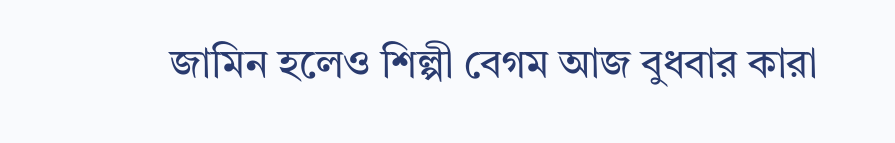জামিন হলেও শিল্পী বেগম আজ বুধবার কারা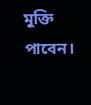মুক্তি পাবেন।